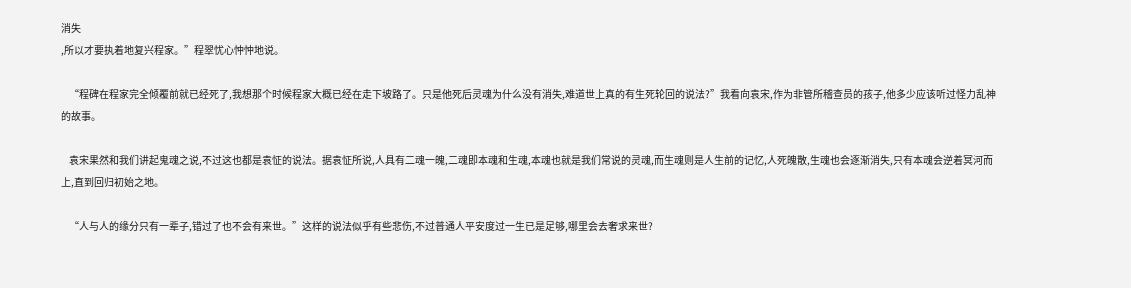消失
,所以才要执着地复兴程家。”程翠忧心忡忡地说。

    “程碑在程家完全倾覆前就已经死了,我想那个时候程家大概已经在走下坡路了。只是他死后灵魂为什么没有消失,难道世上真的有生死轮回的说法?”我看向袁宋,作为非管所稽查员的孩子,他多少应该听过怪力乱神的故事。

    袁宋果然和我们讲起鬼魂之说,不过这也都是袁怔的说法。据袁怔所说,人具有二魂一魄,二魂即本魂和生魂,本魂也就是我们常说的灵魂,而生魂则是人生前的记忆,人死魄散,生魂也会逐渐消失,只有本魂会逆着冥河而上,直到回归初始之地。

    “人与人的缘分只有一辈子,错过了也不会有来世。”这样的说法似乎有些悲伤,不过普通人平安度过一生已是足够,哪里会去奢求来世?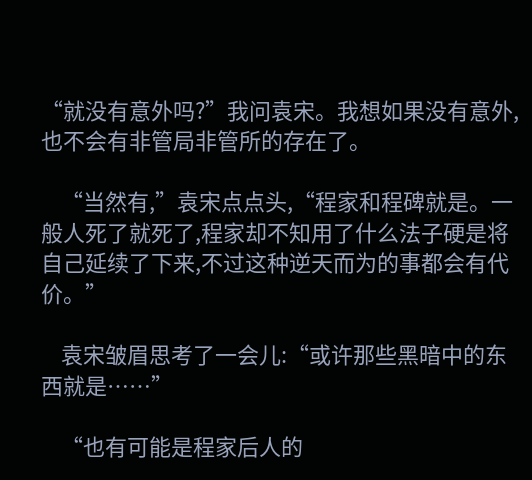“就没有意外吗?”我问袁宋。我想如果没有意外,也不会有非管局非管所的存在了。

    “当然有,”袁宋点点头,“程家和程碑就是。一般人死了就死了,程家却不知用了什么法子硬是将自己延续了下来,不过这种逆天而为的事都会有代价。”

    袁宋皱眉思考了一会儿:“或许那些黑暗中的东西就是……”

    “也有可能是程家后人的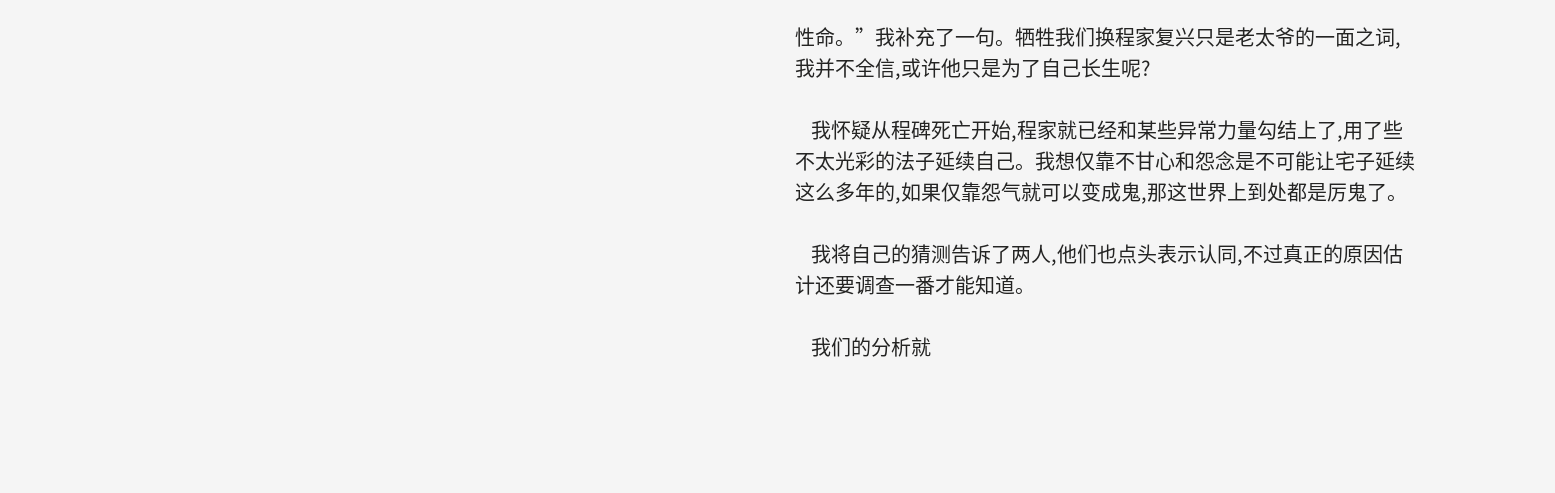性命。”我补充了一句。牺牲我们换程家复兴只是老太爷的一面之词,我并不全信,或许他只是为了自己长生呢?

    我怀疑从程碑死亡开始,程家就已经和某些异常力量勾结上了,用了些不太光彩的法子延续自己。我想仅靠不甘心和怨念是不可能让宅子延续这么多年的,如果仅靠怨气就可以变成鬼,那这世界上到处都是厉鬼了。

    我将自己的猜测告诉了两人,他们也点头表示认同,不过真正的原因估计还要调查一番才能知道。

    我们的分析就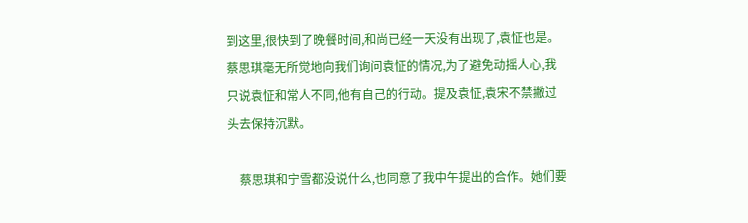到这里,很快到了晚餐时间,和尚已经一天没有出现了,袁怔也是。蔡思琪毫无所觉地向我们询问袁怔的情况,为了避免动摇人心,我只说袁怔和常人不同,他有自己的行动。提及袁怔,袁宋不禁撇过头去保持沉默。

    蔡思琪和宁雪都没说什么,也同意了我中午提出的合作。她们要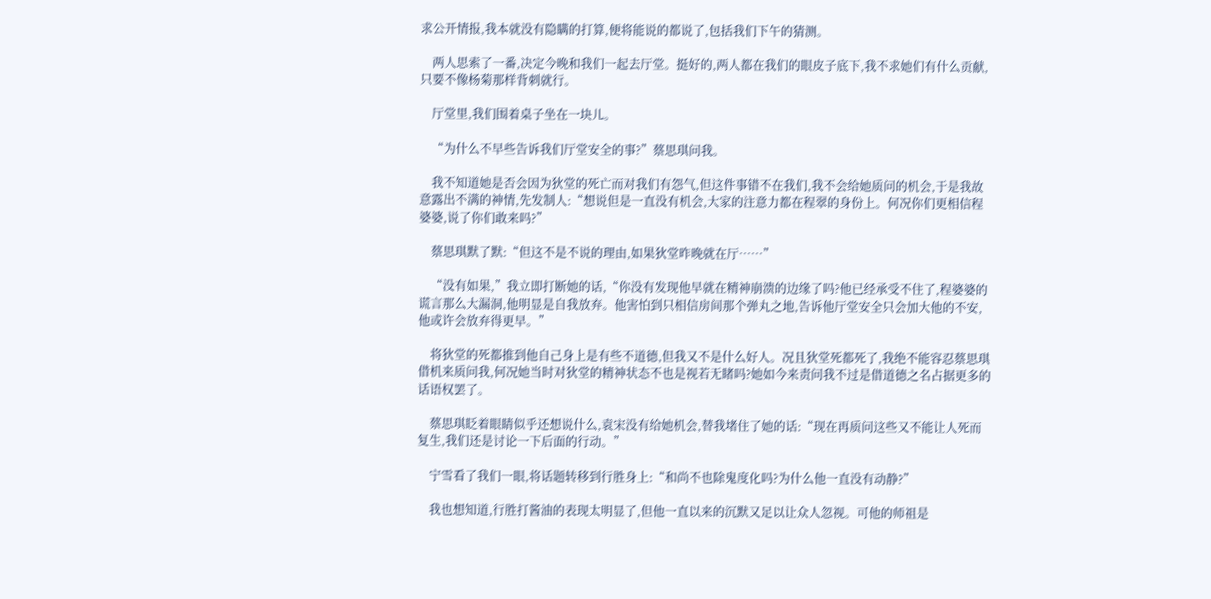求公开情报,我本就没有隐瞒的打算,便将能说的都说了,包括我们下午的猜测。

    两人思索了一番,决定今晚和我们一起去厅堂。挺好的,两人都在我们的眼皮子底下,我不求她们有什么贡献,只要不像杨菊那样背刺就行。

    厅堂里,我们围着桌子坐在一块儿。

    “为什么不早些告诉我们厅堂安全的事?”蔡思琪问我。

    我不知道她是否会因为狄堂的死亡而对我们有怨气,但这件事错不在我们,我不会给她质问的机会,于是我故意露出不满的神情,先发制人:“想说但是一直没有机会,大家的注意力都在程翠的身份上。何况你们更相信程婆婆,说了你们敢来吗?”

    蔡思琪默了默:“但这不是不说的理由,如果狄堂昨晚就在厅……”

    “没有如果,”我立即打断她的话,“你没有发现他早就在精神崩溃的边缘了吗?他已经承受不住了,程婆婆的谎言那么大漏洞,他明显是自我放弃。他害怕到只相信房间那个弹丸之地,告诉他厅堂安全只会加大他的不安,他或许会放弃得更早。”

    将狄堂的死都推到他自己身上是有些不道德,但我又不是什么好人。况且狄堂死都死了,我绝不能容忍蔡思琪借机来质问我,何况她当时对狄堂的精神状态不也是视若无睹吗?她如今来责问我不过是借道德之名占据更多的话语权罢了。

    蔡思琪眨着眼睛似乎还想说什么,袁宋没有给她机会,替我堵住了她的话:“现在再质问这些又不能让人死而复生,我们还是讨论一下后面的行动。”

    宁雪看了我们一眼,将话题转移到行胜身上:“和尚不也除鬼度化吗?为什么他一直没有动静?”

    我也想知道,行胜打酱油的表现太明显了,但他一直以来的沉默又足以让众人忽视。可他的师祖是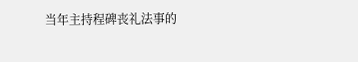当年主持程碑丧礼法事的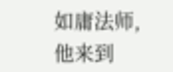如庸法师,他来到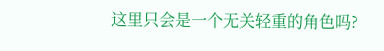这里只会是一个无关轻重的角色吗?